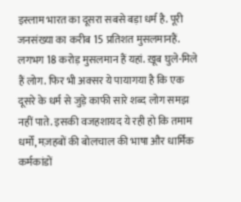इस्लाम भारत का दूसरा सबसे बड़ा धर्म है. पूरी जनसंख्या का करीब 15 प्रतिशत मुसलमानहैं. लगभग 18 करोड़ मुसलमान हैं यहां. ख़ूब घुले-मिले हैं लोग. फिर भी अक्सर ये पायागया है कि एक दूसरे के धर्म से जुड़े काफी सारे शब्द लोग समझ नहीं पाते. इसकी वजहशायद ये रही हो कि तमाम धर्मों, मज़हबों की बोलचाल की भाषा और धार्मिक कर्मकांडों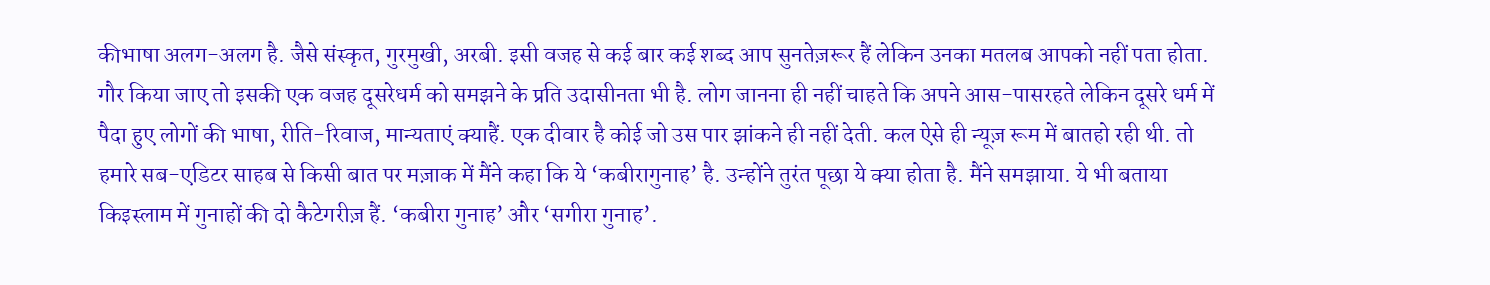कीभाषा अलग-अलग है. जैसे संस्कृत, गुरमुखी, अरबी. इसी वजह से कई बार कई शब्द आप सुनतेज़रूर हैं लेकिन उनका मतलब आपको नहीं पता होता. गौर किया जाए तो इसकी एक वजह दूसरेधर्म को समझने के प्रति उदासीनता भी है. लोग जानना ही नहीं चाहते कि अपने आस-पासरहते लेकिन दूसरे धर्म में पैदा हुए लोगों की भाषा, रीति-रिवाज, मान्यताएं क्याहैं. एक दीवार है कोई जो उस पार झांकने ही नहीं देती. कल ऐसे ही न्यूज़ रूम में बातहो रही थी. तो हमारे सब-एडिटर साहब से किसी बात पर मज़ाक में मैंने कहा कि ये ‘कबीरागुनाह’ है. उन्होंने तुरंत पूछा ये क्या होता है. मैंने समझाया. ये भी बताया किइस्लाम में गुनाहों की दो कैटेगरीज़ हैं. ‘कबीरा गुनाह’ और ‘सगीरा गुनाह’.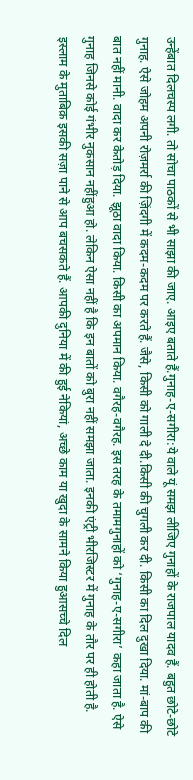उन्हेंबात दिलचस्प लगी. तो सोचा पाठकों से भी साझा की जाए. आइए बताते हैं.गुनाह-ए-सगीरा:ये वाले यूं समझ लीजिए गुनाहों के राजपाल यादव हैं. बहुत छोटे-छोटे गुनाह. ऐसे जोहम अपनी रोज़मर्रा की ज़िंदगी में कदम-कदम पर करते हैं. जैसे, किसी को गाली दे दी.किसी की चुगली कर दी. किसी का दिल दुखा दिया. मां-बाप की बात नहीं मानी. वादा कर केतोड़ दिया. झूठा वादा किया. किसी का अपमान किया. वगैरह-वगैरह. इस तरह के तमामगुनाहों को ‘गुनाह-ए-सगीरा’ कहा जाता है. ऐसे गुनाह जिनसे कोई गंभीर नुकसान नहींहुआ हो. लेकिन ऐसा नहीं है कि इन बातों को बुरा नहीं समझा जाता. इनकी एंट्री भीरजिस्टर में गुनाह के तौर पर ही होती है. इस्लाम के मुताबिक़ इसकी सज़ा पाने से आप बचसकते हैं. आपकी दुनिया में की हुई नेकियां, अच्छे काम या खुदा के सामने किया हुआसच्चे दिल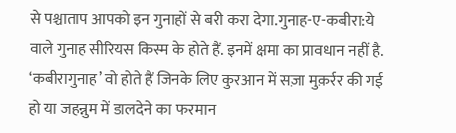से पश्चाताप आपको इन गुनाहों से बरी करा देगा.गुनाह-ए-कबीरा:ये वाले गुनाह सीरियस किस्म के होते हैं. इनमें क्षमा का प्रावधान नहीं है. ‘कबीरागुनाह’ वो होते हैं जिनके लिए कुरआन में सज़ा मुक़र्रर की गई हो या जहन्नुम में डालदेने का फरमान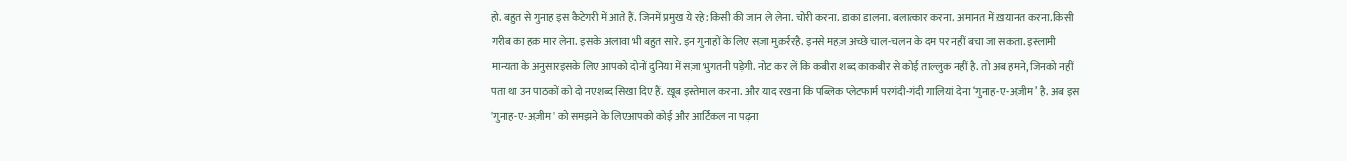हो. बहुत से गुनाह इस कैटेगरी में आते हैं. जिनमें प्रमुख ये रहे:किसी की जान ले लेना. चोरी करना. डाका डालना. बलात्कार करना. अमानत में ख़यानत करना.किसी गरीब का हक़ मार लेना. इसके अलावा भी बहुत सारे. इन गुनाहों के लिए सज़ा मुक़र्ररहै. इनसे महज़ अच्छे चाल-चलन के दम पर नहीं बचा जा सकता. इस्लामी मान्यता के अनुसारइसके लिए आपको दोनों दुनिया में सज़ा भुगतनी पड़ेगी. नोट कर लें कि कबीरा शब्द काकबीर से कोई ताल्लुक नहीं है. तो अब हमने, जिनको नहीं पता था उन पाठकों को दो नएशब्द सिखा दिए हैं. ख़ूब इस्तेमाल करना. और याद रखना कि पब्लिक प्लेटफार्म परगंदी-गंदी गालियां देना ‘गुनाह-ए-अज़ीम’ है. अब इस 'गुनाह-ए-अज़ीम' को समझने के लिएआपको कोई और आर्टिकल ना पढ़ना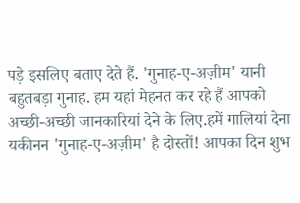पड़े इसलिए बताए देते हैं. 'गुनाह-ए-अज़ीम' यानी बहुतबड़ा गुनाह. हम यहां मेहनत कर रहे हैं आपको अच्छी-अच्छी जानकारियां देने के लिए.हमें गालियां देना यकीनन 'गुनाह-ए-अज़ीम' है दोस्तों! आपका दिन शुभ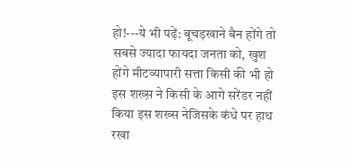हो!---ये भी पढ़ें: बूचड़खाने बैन होंगे तो सबसे ज्यादा फायदा जनता को, खुश होंगे मीटव्यापारी सत्ता किसी की भी हो इस शख्स़ ने किसी के आगे सरेंडर नहीं किया इस शख्स नेजिसके कंधे पर हाथ रखा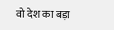वो देश का बड़ा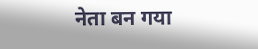नेता बन गया